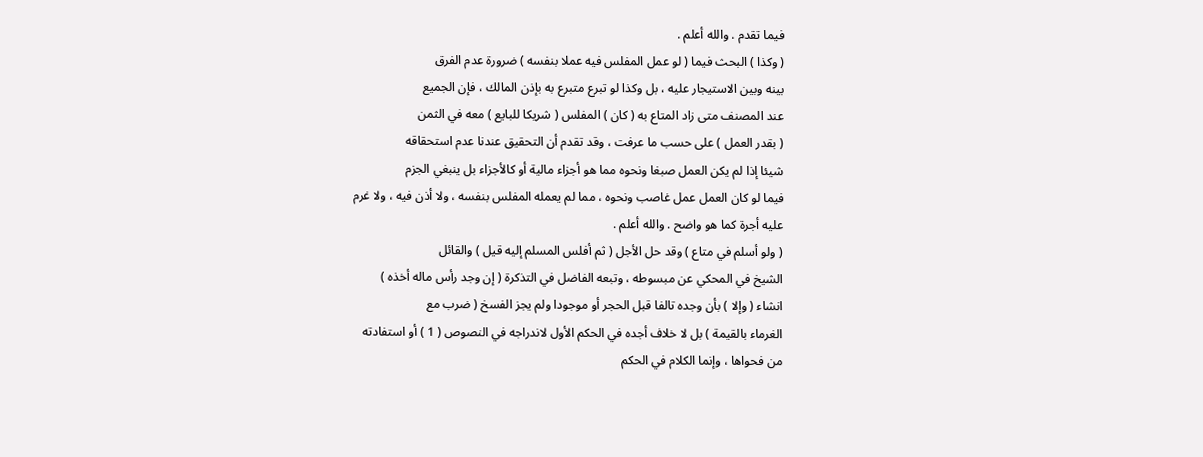فيما تقدم . والله أعلم .
( وكذا ) البحث فيما ( لو عمل المفلس فيه عملا بنفسه ) ضرورة عدم الفرق
بينه وبين الاستيجار عليه ، بل وكذا لو تبرع متبرع به بإذن المالك ، فإن الجميع
عند المصنف متى زاد المتاع به ( كان ) المفلس ( شريكا للبايع ) معه في الثمن
( بقدر العمل ) على حسب ما عرفت ، وقد تقدم أن التحقيق عندنا عدم استحقاقه
شيئا إذا لم يكن العمل صبغا ونحوه مما هو أجزاء مالية أو كالأجزاء بل ينبغي الجزم
فيما لو كان العمل عمل غاصب ونحوه ، مما لم يعمله المفلس بنفسه ، ولا أذن فيه ، ولا غرم
عليه أجرة كما هو واضح . والله أعلم .
( ولو أسلم في متاع ) وقد حل الأجل ( ثم أفلس المسلم إليه قيل ) والقائل
الشيخ في المحكي عن مبسوطه ، وتبعه الفاضل في التذكرة ( إن وجد رأس ماله أخذه )
انشاء ( وإلا ) بأن وجده تالفا قبل الحجر أو موجودا ولم يجز الفسخ ( ضرب مع
الغرماء بالقيمة ) بل لا خلاف أجده في الحكم الأول لاندراجه في النصوص ( 1 ) أو استفادته
من فحواها ، وإنما الكلام في الحكم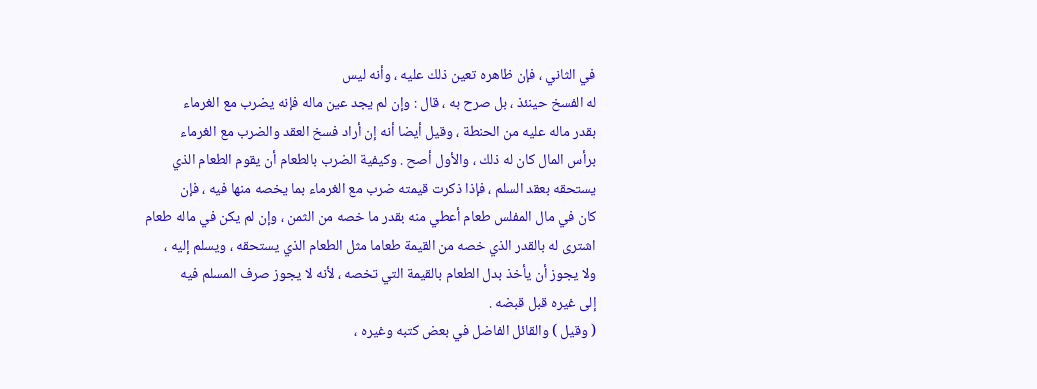في الثاني ، فإن ظاهره تعين ذلك عليه ، وأنه ليس
له الفسخ حينئذ ، بل صرح به ، قال : وإن لم يجد عين ماله فإنه يضرب مع الغرماء
بقدر ماله عليه من الحنطة ، وقيل أيضا أنه إن أراد فسخ العقد والضرب مع الغرماء
برأس المال كان له ذلك ، والأول أصح . وكيفية الضرب بالطعام أن يقوم الطعام الذي
يستحقه بعقد السلم ، فإذا ذكرت قيمته ضرب مع الغرماء بما يخصه منها فيه ، فإن
كان في مال المفلس طعام أعطي منه بقدر ما خصه من الثمن ، وإن لم يكن في ماله طعام
اشترى له بالقدر الذي خصه من القيمة طعاما مثل الطعام الذي يستحقه ، ويسلم إليه ،
ولا يجوز أن يأخذ بدل الطعام بالقيمة التي تخصه ، لأنه لا يجوز صرف المسلم فيه
إلى غيره قبل قبضه .
( وقيل ) والقائل الفاضل في بعض كتبه وغيره ،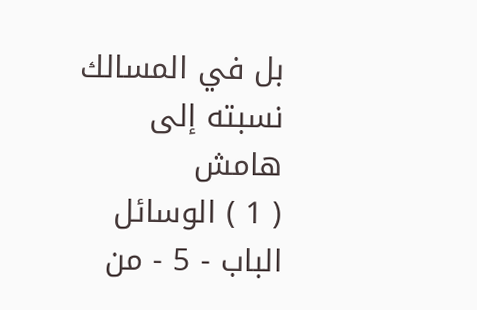بل في المسالك نسبته إلى
هامش
( 1 ) الوسائل الباب - 5 - من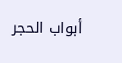أبواب الحجر